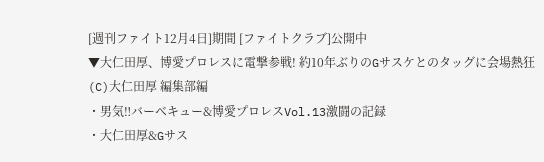[週刊ファイト12月4日]期間 [ファイトクラブ]公開中
▼大仁田厚、博愛プロレスに電撃参戦! 約10年ぶりのGサスケとのタッグに会場熱狂
(C)大仁田厚 編集部編
・男気‼バーベキュー&博愛プロレスVol.13激闘の記録
・大仁田厚&Gサス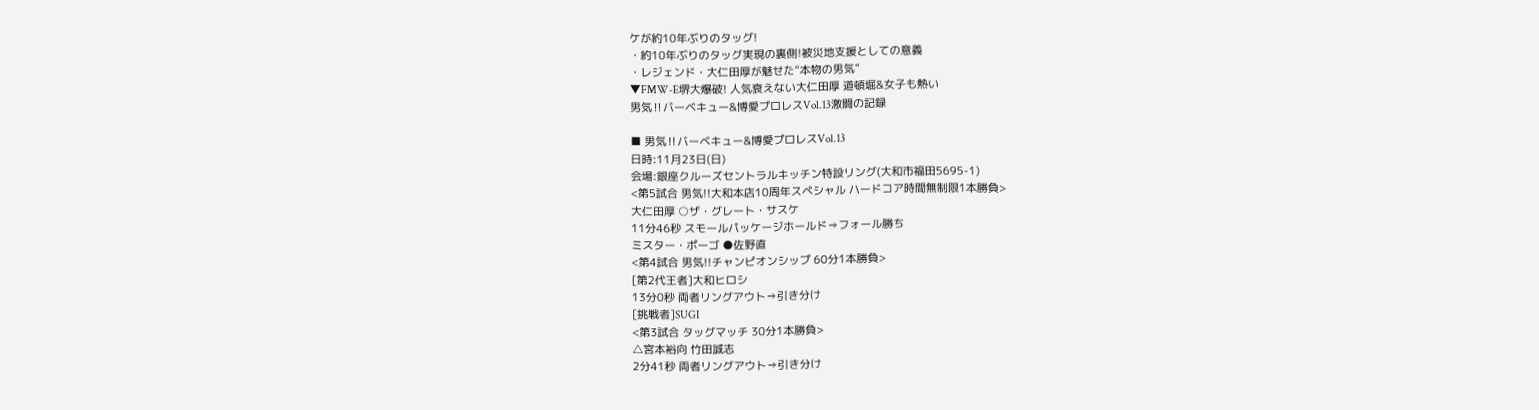ケが約10年ぶりのタッグ!
・約10年ぶりのタッグ実現の裏側!被災地支援としての意義
・レジェンド・大仁田厚が魅せた“本物の男気”
▼FMW-E堺大爆破! 人気衰えない大仁田厚 道頓堀&女子も熱い
男気‼バーベキュー&博愛プロレスVol.13激闘の記録

■ 男気‼バーベキュー&博愛プロレスVol.13
日時:11月23日(日)
会場:銀座クルーズセントラルキッチン特設リング(大和市福田5695-1)
<第5試合 男気!!大和本店10周年スペシャル ハードコア時間無制限1本勝負>
大仁田厚 ○ザ・グレート・サスケ
11分46秒 スモールパッケージホールド⇒フォール勝ち
ミスター・ポーゴ ●佐野直
<第4試合 男気!!チャンピオンシップ 60分1本勝負>
[第2代王者]大和ヒロシ
13分0秒 両者リングアウト⇒引き分け
[挑戦者]SUGI
<第3試合 タッグマッチ 30分1本勝負>
△宮本裕向 竹田誠志
2分41秒 両者リングアウト⇒引き分け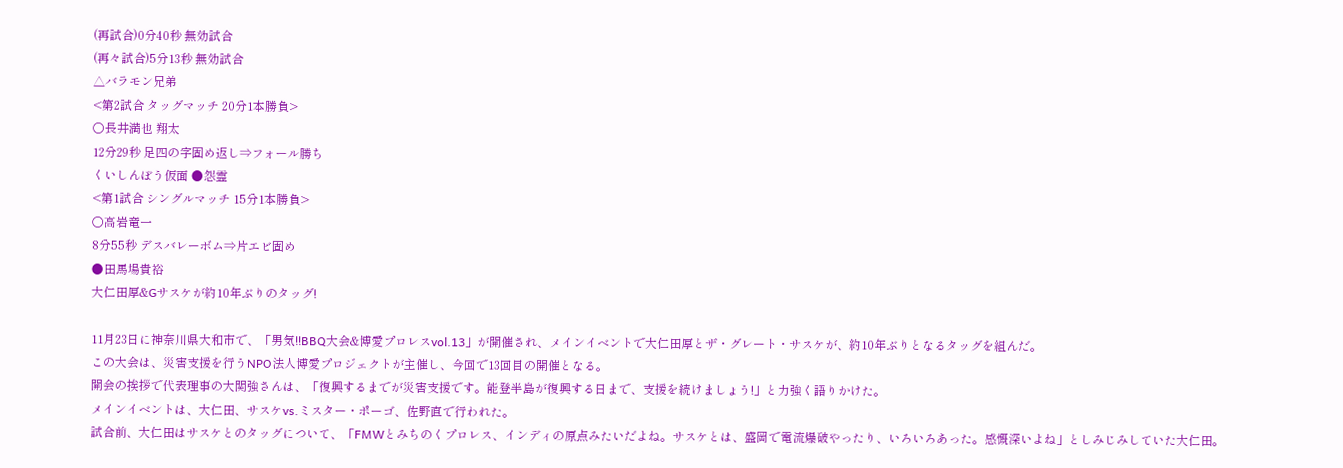(再試合)0分40秒 無効試合
(再々試合)5分13秒 無効試合
△バラモン兄弟
<第2試合 タッグマッチ 20分1本勝負>
○長井満也 翔太
12分29秒 足四の字固め返し⇒フォール勝ち
くいしんぼう仮面 ●怨霊
<第1試合 シングルマッチ 15分1本勝負>
○高岩竜一
8分55秒 デスバレーボム⇒片エビ固め
●田馬場貴裕
大仁田厚&Gサスケが約10年ぶりのタッグ!

11月23日に神奈川県大和市で、「男気!!BBQ大会&博愛プロレスvol.13」が開催され、メインイベントで大仁田厚とザ・グレート・サスケが、約10年ぶりとなるタッグを組んだ。
この大会は、災害支援を行うNPO法人博愛プロジェクトが主催し、今回で13回目の開催となる。
開会の挨拶で代表理事の大関強さんは、「復興するまでが災害支援です。能登半島が復興する日まで、支援を続けましょう!」と力強く語りかけた。
メインイベントは、大仁田、サスケvs.ミスター・ポーゴ、佐野直で行われた。
試合前、大仁田はサスケとのタッグについて、「FMWとみちのくプロレス、インディの原点みたいだよね。サスケとは、盛岡で電流爆破やったり、いろいろあった。感慨深いよね」としみじみしていた大仁田。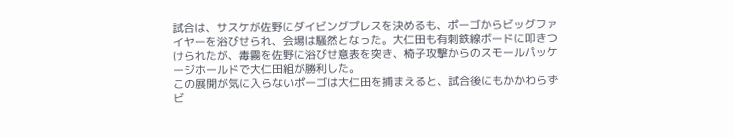試合は、サスケが佐野にダイビングプレスを決めるも、ポーゴからビッグファイヤーを浴びせられ、会場は騒然となった。大仁田も有刺鉄線ボードに叩きつけられたが、毒霧を佐野に浴びせ意表を突き、椅子攻撃からのスモールパッケージホールドで大仁田組が勝利した。
この展開が気に入らないポーゴは大仁田を捕まえると、試合後にもかかわらずビ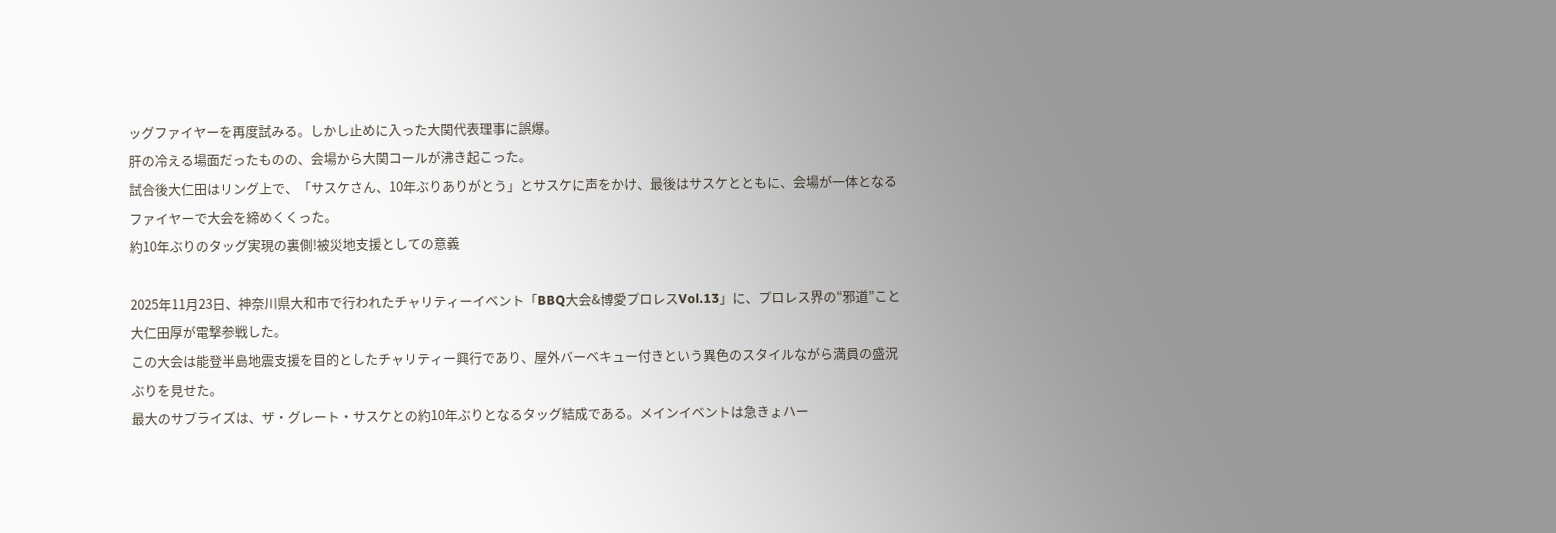ッグファイヤーを再度試みる。しかし止めに入った大関代表理事に誤爆。
肝の冷える場面だったものの、会場から大関コールが沸き起こった。
試合後大仁田はリング上で、「サスケさん、10年ぶりありがとう」とサスケに声をかけ、最後はサスケとともに、会場が一体となるファイヤーで大会を締めくくった。
約10年ぶりのタッグ実現の裏側!被災地支援としての意義

2025年11月23日、神奈川県大和市で行われたチャリティーイベント「BBQ大会&博愛プロレスVol.13」に、プロレス界の“邪道”こと大仁田厚が電撃参戦した。
この大会は能登半島地震支援を目的としたチャリティー興行であり、屋外バーベキュー付きという異色のスタイルながら満員の盛況ぶりを見せた。
最大のサプライズは、ザ・グレート・サスケとの約10年ぶりとなるタッグ結成である。メインイベントは急きょハー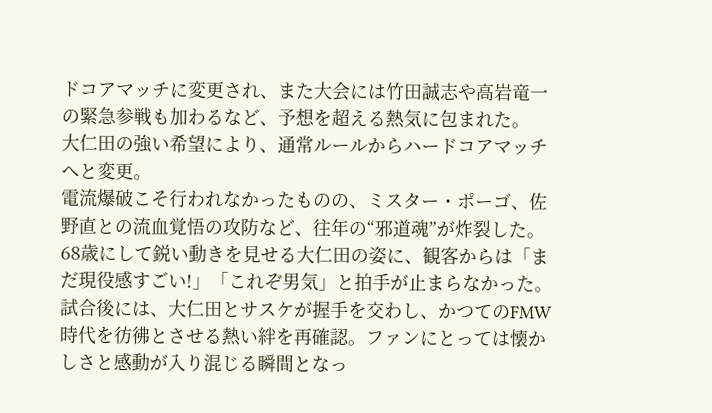ドコアマッチに変更され、また大会には竹田誠志や高岩竜一の緊急参戦も加わるなど、予想を超える熱気に包まれた。
大仁田の強い希望により、通常ルールからハードコアマッチへと変更。
電流爆破こそ行われなかったものの、ミスター・ポーゴ、佐野直との流血覚悟の攻防など、往年の“邪道魂”が炸裂した。
68歳にして鋭い動きを見せる大仁田の姿に、観客からは「まだ現役感すごい!」「これぞ男気」と拍手が止まらなかった。
試合後には、大仁田とサスケが握手を交わし、かつてのFMW時代を彷彿とさせる熱い絆を再確認。ファンにとっては懐かしさと感動が入り混じる瞬間となっ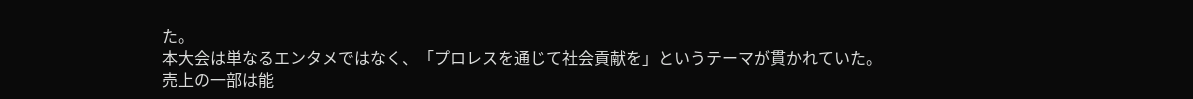た。
本大会は単なるエンタメではなく、「プロレスを通じて社会貢献を」というテーマが貫かれていた。
売上の一部は能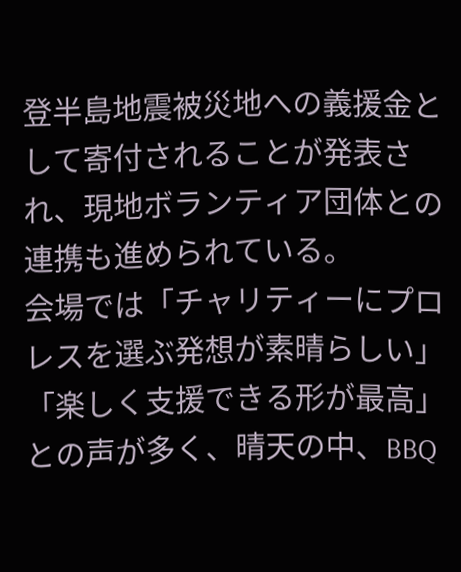登半島地震被災地への義援金として寄付されることが発表され、現地ボランティア団体との連携も進められている。
会場では「チャリティーにプロレスを選ぶ発想が素晴らしい」「楽しく支援できる形が最高」との声が多く、晴天の中、BBQ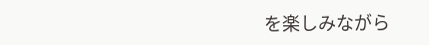を楽しみながら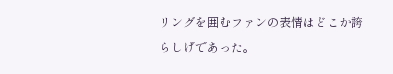リングを囲むファンの表情はどこか誇らしげであった。